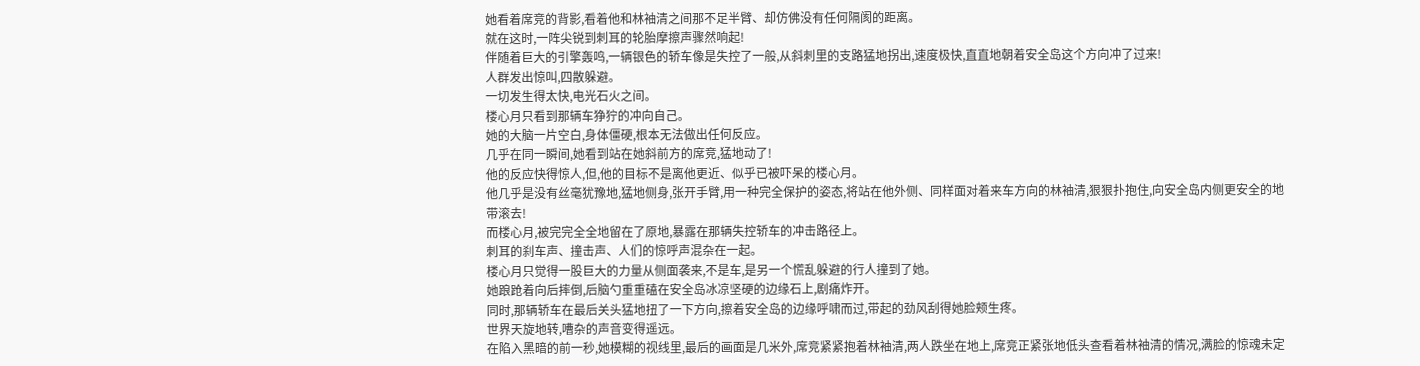她看着席竞的背影,看着他和林袖清之间那不足半臂、却仿佛没有任何隔阂的距离。
就在这时,一阵尖锐到刺耳的轮胎摩擦声骤然响起!
伴随着巨大的引擎轰鸣,一辆银色的轿车像是失控了一般,从斜刺里的支路猛地拐出,速度极快,直直地朝着安全岛这个方向冲了过来!
人群发出惊叫,四散躲避。
一切发生得太快,电光石火之间。
楼心月只看到那辆车狰狞的冲向自己。
她的大脑一片空白,身体僵硬,根本无法做出任何反应。
几乎在同一瞬间,她看到站在她斜前方的席竞,猛地动了!
他的反应快得惊人,但,他的目标不是离他更近、似乎已被吓呆的楼心月。
他几乎是没有丝毫犹豫地,猛地侧身,张开手臂,用一种完全保护的姿态,将站在他外侧、同样面对着来车方向的林袖清,狠狠扑抱住,向安全岛内侧更安全的地带滚去!
而楼心月,被完完全全地留在了原地,暴露在那辆失控轿车的冲击路径上。
刺耳的刹车声、撞击声、人们的惊呼声混杂在一起。
楼心月只觉得一股巨大的力量从侧面袭来,不是车,是另一个慌乱躲避的行人撞到了她。
她踉跄着向后摔倒,后脑勺重重磕在安全岛冰凉坚硬的边缘石上,剧痛炸开。
同时,那辆轿车在最后关头猛地扭了一下方向,擦着安全岛的边缘呼啸而过,带起的劲风刮得她脸颊生疼。
世界天旋地转,嘈杂的声音变得遥远。
在陷入黑暗的前一秒,她模糊的视线里,最后的画面是几米外,席竞紧紧抱着林袖清,两人跌坐在地上,席竞正紧张地低头查看着林袖清的情况,满脸的惊魂未定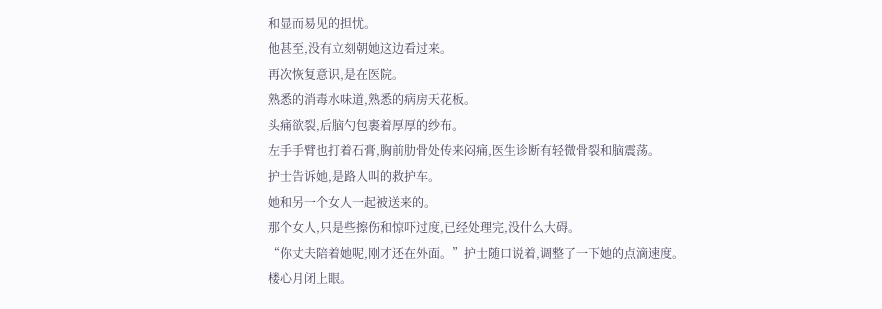和显而易见的担忧。
他甚至,没有立刻朝她这边看过来。
再次恢复意识,是在医院。
熟悉的消毒水味道,熟悉的病房天花板。
头痛欲裂,后脑勺包裹着厚厚的纱布。
左手手臂也打着石膏,胸前肋骨处传来闷痛,医生诊断有轻微骨裂和脑震荡。
护士告诉她,是路人叫的救护车。
她和另一个女人一起被送来的。
那个女人,只是些擦伤和惊吓过度,已经处理完,没什么大碍。
“你丈夫陪着她呢,刚才还在外面。”护士随口说着,调整了一下她的点滴速度。
楼心月闭上眼。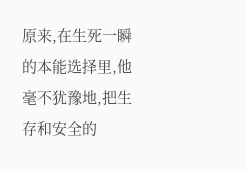原来,在生死一瞬的本能选择里,他毫不犹豫地,把生存和安全的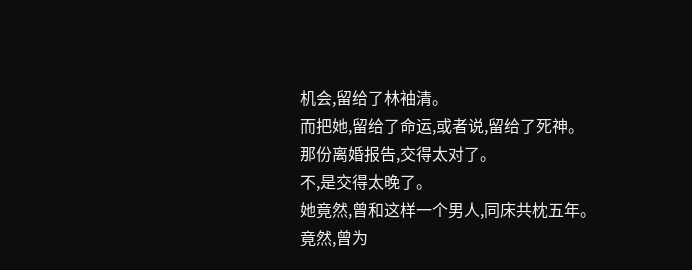机会,留给了林袖清。
而把她,留给了命运,或者说,留给了死神。
那份离婚报告,交得太对了。
不,是交得太晚了。
她竟然,曾和这样一个男人,同床共枕五年。
竟然,曾为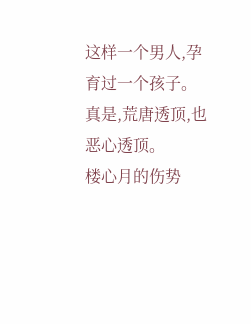这样一个男人,孕育过一个孩子。
真是,荒唐透顶,也恶心透顶。
楼心月的伤势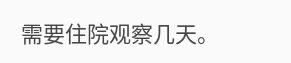需要住院观察几天。